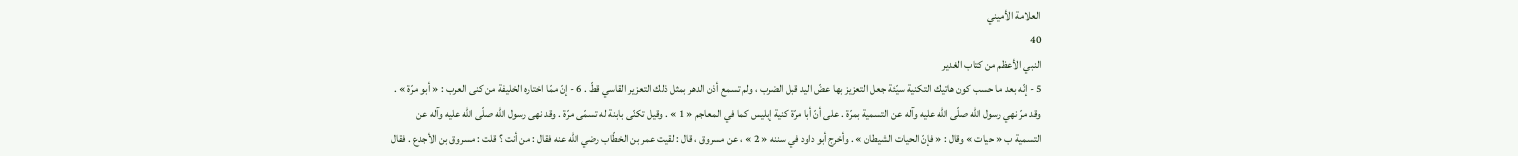العلامة الأميني
40
النبي الأعظم من كتاب الغدير
5 - إنّه بعد ما حسب كون هاتيك التكنية سيّئة جعل التعزيز بها عضّ اليد قبل الضرب ، ولم تسمع أذن الدهر بمثل ذلك التعزير القاسي قطّ . 6 - إنّ ممّا اختاره الخليفة من كنى العرب : « أبو مرّة » . وقد مرّ نهي رسول اللّه صلّى اللّه عليه وآله عن التسمية بمرّة . على أنّ أبا مرّة كنية إبليس كما في المعاجم « 1 » . وقيل تكنّى بابنة له تسمّى مرّة . وقد نهى رسول اللّه صلّى اللّه عليه وآله عن التسمية ب « حيات » وقال : « فإنّ الحيات الشيطان » . وأخرج أبو داود في سننه « 2 » ، عن مسروق ، قال : لقيت عمر بن الخطّاب رضي اللّه عنه فقال : من أنت ؟ قلت : مسروق بن الأجدع . فقال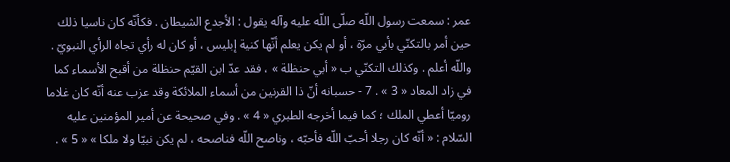عمر : سمعت رسول اللّه صلّى اللّه عليه وآله يقول : الأجدع الشيطان . فكأنّه كان ناسيا ذلك حين أمر بالتكنّي بأبي مرّة ، أو لم يكن يعلم أنّها كنية إبليس ، أو كان له رأي تجاه الرأي النبويّ . واللّه أعلم . وكذلك التكنّي ب « أبي حنظلة » ، فقد عدّ ابن القيّم حنظلة من أقبح الأسماء كما في زاد المعاد « 3 » . 7 - حسبانه أنّ ذا القرنين من أسماء الملائكة وقد عزب عنه أنّه كان غلاما روميّا أعطي الملك ؛ كما فيما أخرجه الطبري « 4 » . وفي صحيحة عن أمير المؤمنين عليه السّلام : « أنّه كان رجلا أحبّ اللّه فأحبّه ، وناصح اللّه فناصحه ، لم يكن نبيّا ولا ملكا » « 5 » .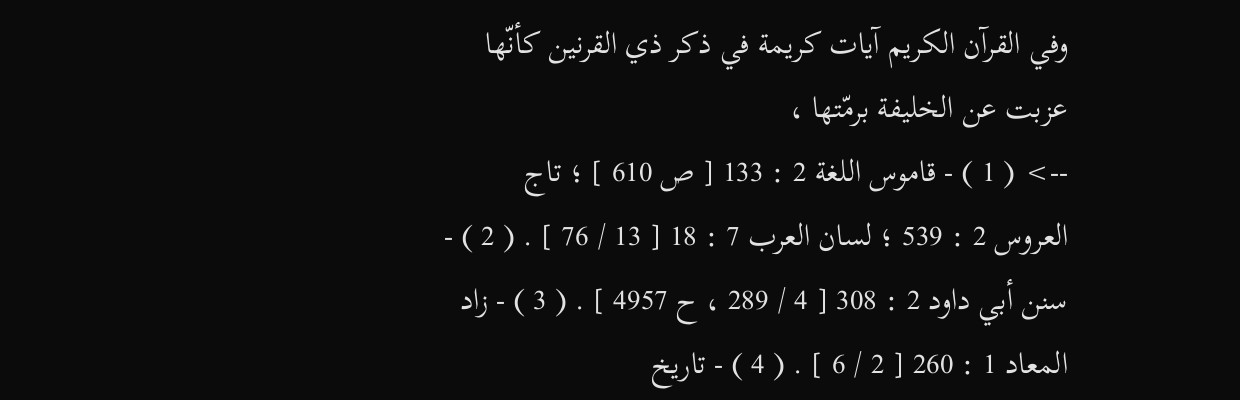وفي القرآن الكريم آيات كريمة في ذكر ذي القرنين كأنّها عزبت عن الخليفة برمّتها ،
--> ( 1 ) - قاموس اللغة 2 : 133 [ ص 610 ] ؛ تاج العروس 2 : 539 ؛ لسان العرب 7 : 18 [ 13 / 76 ] . ( 2 ) - سنن أبي داود 2 : 308 [ 4 / 289 ، ح 4957 ] . ( 3 ) - زاد المعاد 1 : 260 [ 2 / 6 ] . ( 4 ) - تاريخ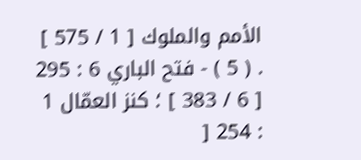الأمم والملوك [ 1 / 575 ] . ( 5 ) - فتح الباري 6 : 295 [ 6 / 383 ] ؛ كنز العمّال 1 : 254 [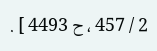2 / 457 ، ح 4493 ] .